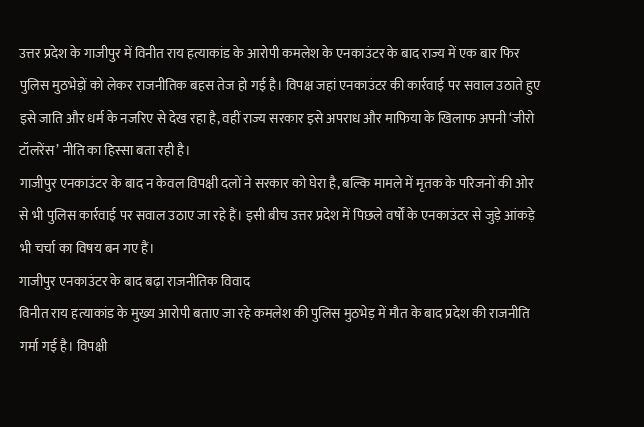उत्तर प्रदेश के गाजीपुर में विनीत राय हत्याकांड के आरोपी कमलेश के एनकाउंटर के बाद राज्य में एक बार फिर पुलिस मुठभेड़ों को लेकर राजनीतिक बहस तेज हो गई है। विपक्ष जहां एनकाउंटर की कार्रवाई पर सवाल उठाते हुए इसे जाति और धर्म के नजरिए से देख रहा है, वहीं राज्य सरकार इसे अपराध और माफिया के खिलाफ अपनी ‘जीरो टॉलरेंस’ नीति का हिस्सा बता रही है।
गाजीपुर एनकाउंटर के बाद न केवल विपक्षी दलों ने सरकार को घेरा है, बल्कि मामले में मृतक के परिजनों की ओर से भी पुलिस कार्रवाई पर सवाल उठाए जा रहे हैं। इसी बीच उत्तर प्रदेश में पिछले वर्षों के एनकाउंटर से जुड़े आंकड़े भी चर्चा का विषय बन गए हैं।
गाजीपुर एनकाउंटर के बाद बढ़ा राजनीतिक विवाद
विनीत राय हत्याकांड के मुख्य आरोपी बताए जा रहे कमलेश की पुलिस मुठभेड़ में मौत के बाद प्रदेश की राजनीति गर्मा गई है। विपक्षी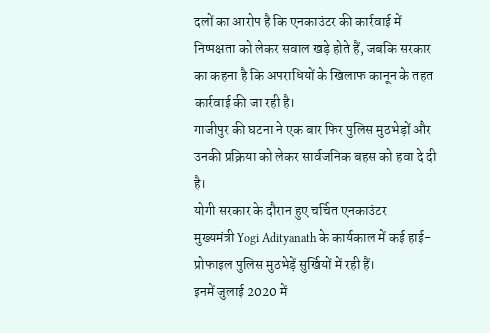दलों का आरोप है कि एनकाउंटर की कार्रवाई में निष्पक्षता को लेकर सवाल खड़े होते हैं, जबकि सरकार का कहना है कि अपराधियों के खिलाफ कानून के तहत कार्रवाई की जा रही है।
गाजीपुर की घटना ने एक बार फिर पुलिस मुठभेड़ों और उनकी प्रक्रिया को लेकर सार्वजनिक बहस को हवा दे दी है।
योगी सरकार के दौरान हुए चर्चित एनकाउंटर
मुख्यमंत्री Yogi Adityanath के कार्यकाल में कई हाई-प्रोफाइल पुलिस मुठभेड़ें सुर्खियों में रही हैं।
इनमें जुलाई 2020 में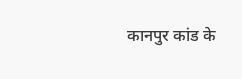कानपुर कांड के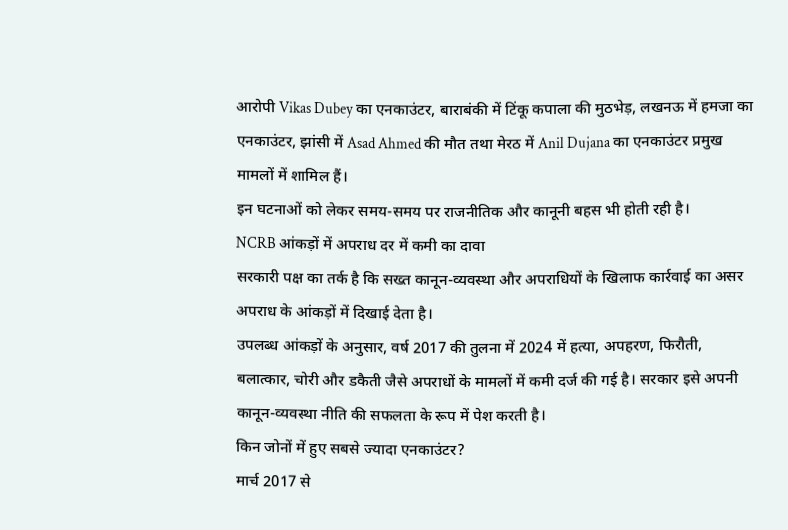आरोपी Vikas Dubey का एनकाउंटर, बाराबंकी में टिंकू कपाला की मुठभेड़, लखनऊ में हमजा का एनकाउंटर, झांसी में Asad Ahmed की मौत तथा मेरठ में Anil Dujana का एनकाउंटर प्रमुख मामलों में शामिल हैं।
इन घटनाओं को लेकर समय-समय पर राजनीतिक और कानूनी बहस भी होती रही है।
NCRB आंकड़ों में अपराध दर में कमी का दावा
सरकारी पक्ष का तर्क है कि सख्त कानून-व्यवस्था और अपराधियों के खिलाफ कार्रवाई का असर अपराध के आंकड़ों में दिखाई देता है।
उपलब्ध आंकड़ों के अनुसार, वर्ष 2017 की तुलना में 2024 में हत्या, अपहरण, फिरौती, बलात्कार, चोरी और डकैती जैसे अपराधों के मामलों में कमी दर्ज की गई है। सरकार इसे अपनी कानून-व्यवस्था नीति की सफलता के रूप में पेश करती है।
किन जोनों में हुए सबसे ज्यादा एनकाउंटर?
मार्च 2017 से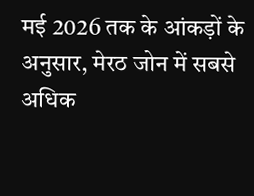मई 2026 तक के आंकड़ों के अनुसार, मेरठ जोन में सबसे अधिक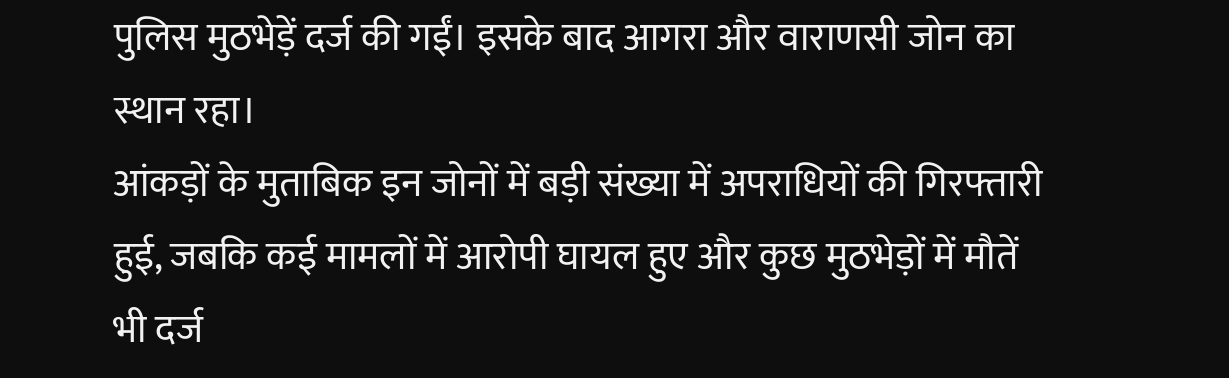पुलिस मुठभेड़ें दर्ज की गईं। इसके बाद आगरा और वाराणसी जोन का स्थान रहा।
आंकड़ों के मुताबिक इन जोनों में बड़ी संख्या में अपराधियों की गिरफ्तारी हुई, जबकि कई मामलों में आरोपी घायल हुए और कुछ मुठभेड़ों में मौतें भी दर्ज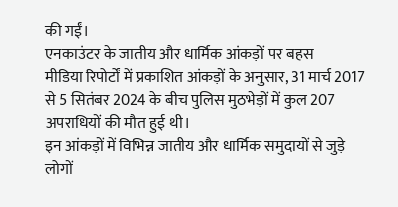की गईं।
एनकाउंटर के जातीय और धार्मिक आंकड़ों पर बहस
मीडिया रिपोर्टों में प्रकाशित आंकड़ों के अनुसार, 31 मार्च 2017 से 5 सितंबर 2024 के बीच पुलिस मुठभेड़ों में कुल 207 अपराधियों की मौत हुई थी।
इन आंकड़ों में विभिन्न जातीय और धार्मिक समुदायों से जुड़े लोगों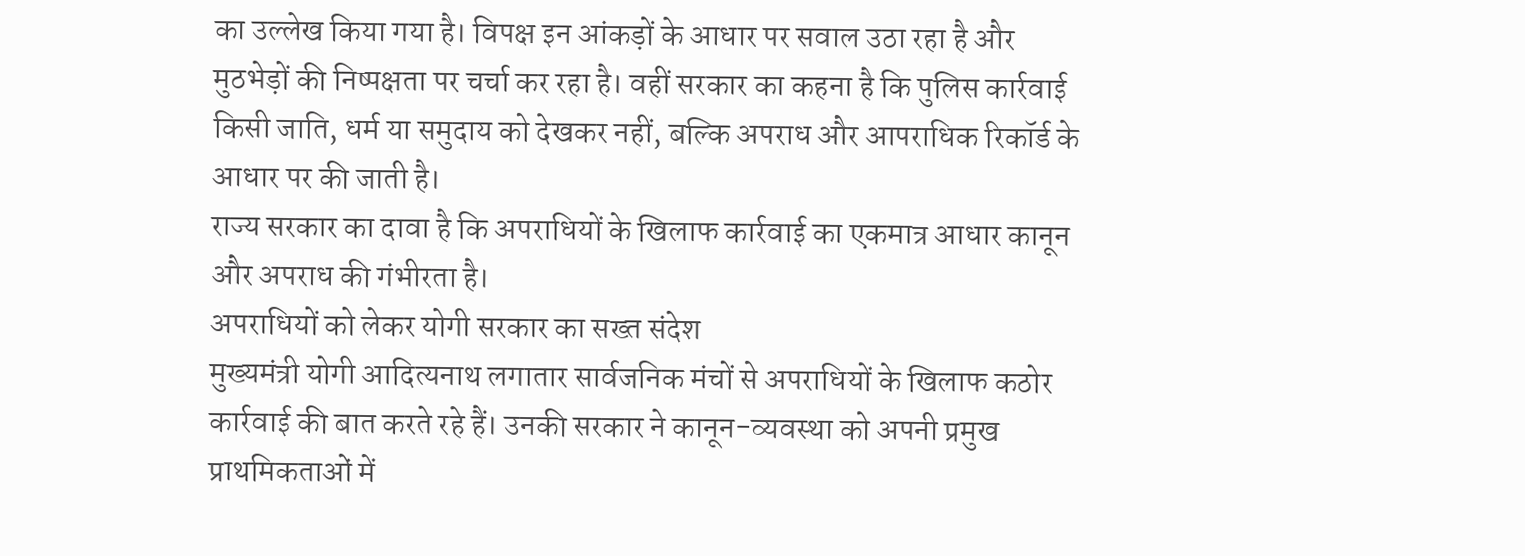का उल्लेख किया गया है। विपक्ष इन आंकड़ों के आधार पर सवाल उठा रहा है और मुठभेड़ों की निष्पक्षता पर चर्चा कर रहा है। वहीं सरकार का कहना है कि पुलिस कार्रवाई किसी जाति, धर्म या समुदाय को देखकर नहीं, बल्कि अपराध और आपराधिक रिकॉर्ड के आधार पर की जाती है।
राज्य सरकार का दावा है कि अपराधियों के खिलाफ कार्रवाई का एकमात्र आधार कानून और अपराध की गंभीरता है।
अपराधियों को लेकर योगी सरकार का सख्त संदेश
मुख्यमंत्री योगी आदित्यनाथ लगातार सार्वजनिक मंचों से अपराधियों के खिलाफ कठोर कार्रवाई की बात करते रहे हैं। उनकी सरकार ने कानून-व्यवस्था को अपनी प्रमुख प्राथमिकताओं में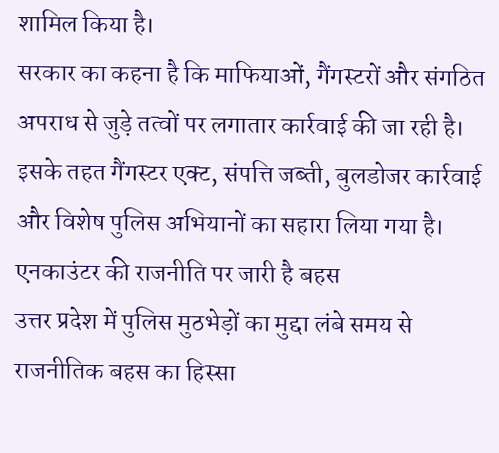शामिल किया है।
सरकार का कहना है कि माफियाओं, गैंगस्टरों और संगठित अपराध से जुड़े तत्वों पर लगातार कार्रवाई की जा रही है। इसके तहत गैंगस्टर एक्ट, संपत्ति जब्ती, बुलडोजर कार्रवाई और विशेष पुलिस अभियानों का सहारा लिया गया है।
एनकाउंटर की राजनीति पर जारी है बहस
उत्तर प्रदेश में पुलिस मुठभेड़ों का मुद्दा लंबे समय से राजनीतिक बहस का हिस्सा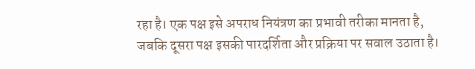रहा है। एक पक्ष इसे अपराध नियंत्रण का प्रभावी तरीका मानता है, जबकि दूसरा पक्ष इसकी पारदर्शिता और प्रक्रिया पर सवाल उठाता है।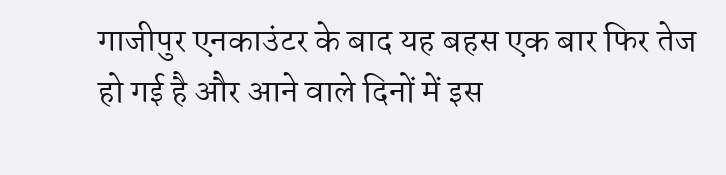गाजीपुर एनकाउंटर के बाद यह बहस एक बार फिर तेज हो गई है और आने वाले दिनों में इस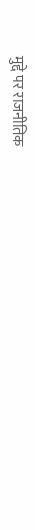मुद्दे पर राजनीतिक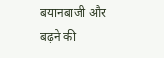बयानबाजी और बढ़ने की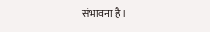संभावना है।